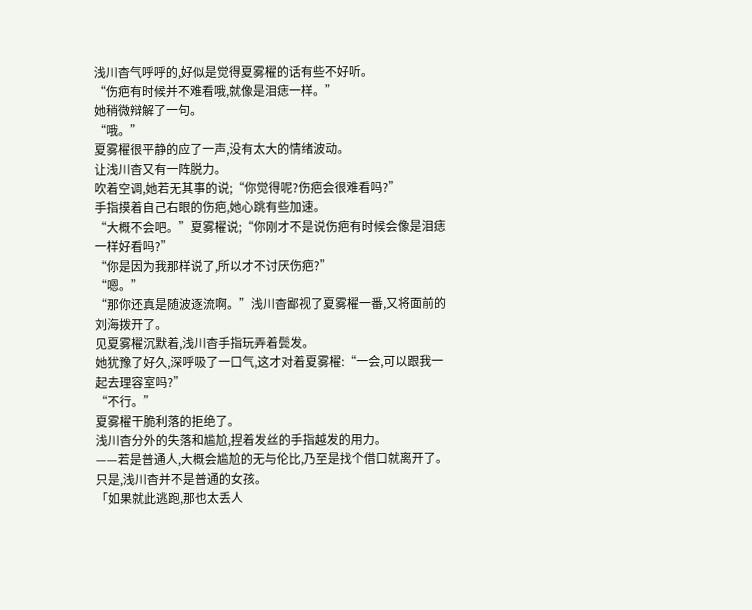浅川杳气呼呼的,好似是觉得夏雾櫂的话有些不好听。
“伤疤有时候并不难看哦,就像是泪痣一样。”
她稍微辩解了一句。
“哦。”
夏雾櫂很平静的应了一声,没有太大的情绪波动。
让浅川杳又有一阵脱力。
吹着空调,她若无其事的说;“你觉得呢?伤疤会很难看吗?”
手指摸着自己右眼的伤疤,她心跳有些加速。
“大概不会吧。”夏雾櫂说;“你刚才不是说伤疤有时候会像是泪痣一样好看吗?”
“你是因为我那样说了,所以才不讨厌伤疤?”
“嗯。”
“那你还真是随波逐流啊。”浅川杳鄙视了夏雾櫂一番,又将面前的刘海拨开了。
见夏雾櫂沉默着,浅川杳手指玩弄着鬓发。
她犹豫了好久,深呼吸了一口气,这才对着夏雾櫂:“一会,可以跟我一起去理容室吗?”
“不行。”
夏雾櫂干脆利落的拒绝了。
浅川杳分外的失落和尴尬,捏着发丝的手指越发的用力。
——若是普通人,大概会尴尬的无与伦比,乃至是找个借口就离开了。
只是,浅川杳并不是普通的女孩。
「如果就此逃跑,那也太丢人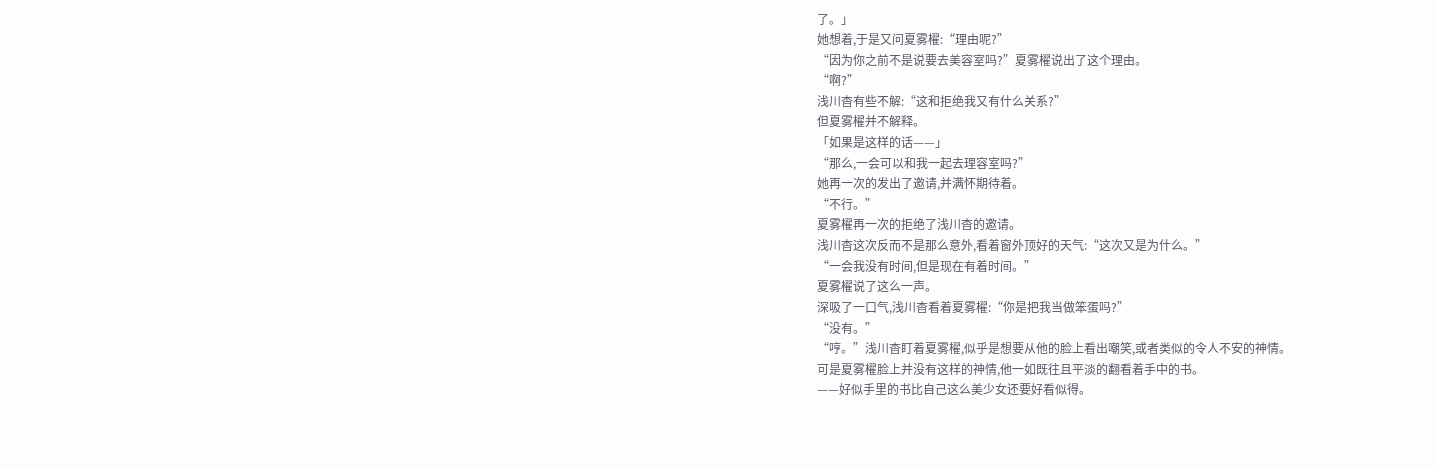了。」
她想着,于是又问夏雾櫂:“理由呢?”
“因为你之前不是说要去美容室吗?”夏雾櫂说出了这个理由。
“啊?”
浅川杳有些不解:“这和拒绝我又有什么关系?”
但夏雾櫂并不解释。
「如果是这样的话——」
“那么,一会可以和我一起去理容室吗?”
她再一次的发出了邀请,并满怀期待着。
“不行。”
夏雾櫂再一次的拒绝了浅川杳的邀请。
浅川杳这次反而不是那么意外,看着窗外顶好的天气:“这次又是为什么。”
“一会我没有时间,但是现在有着时间。”
夏雾櫂说了这么一声。
深吸了一口气,浅川杳看着夏雾櫂:“你是把我当做笨蛋吗?”
“没有。”
“哼。”浅川杳盯着夏雾櫂,似乎是想要从他的脸上看出嘲笑,或者类似的令人不安的神情。
可是夏雾櫂脸上并没有这样的神情,他一如既往且平淡的翻看着手中的书。
——好似手里的书比自己这么美少女还要好看似得。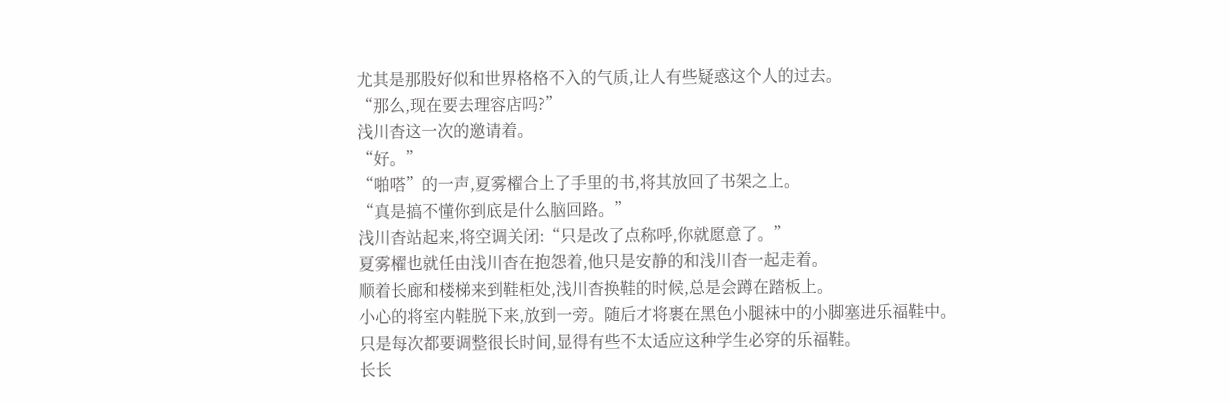尤其是那股好似和世界格格不入的气质,让人有些疑惑这个人的过去。
“那么,现在要去理容店吗?”
浅川杳这一次的邀请着。
“好。”
“啪嗒”的一声,夏雾櫂合上了手里的书,将其放回了书架之上。
“真是搞不懂你到底是什么脑回路。”
浅川杳站起来,将空调关闭:“只是改了点称呼,你就愿意了。”
夏雾櫂也就任由浅川杳在抱怨着,他只是安静的和浅川杳一起走着。
顺着长廊和楼梯来到鞋柜处,浅川杳换鞋的时候,总是会蹲在踏板上。
小心的将室内鞋脱下来,放到一旁。随后才将裹在黑色小腿袜中的小脚塞进乐福鞋中。
只是每次都要调整很长时间,显得有些不太适应这种学生必穿的乐福鞋。
长长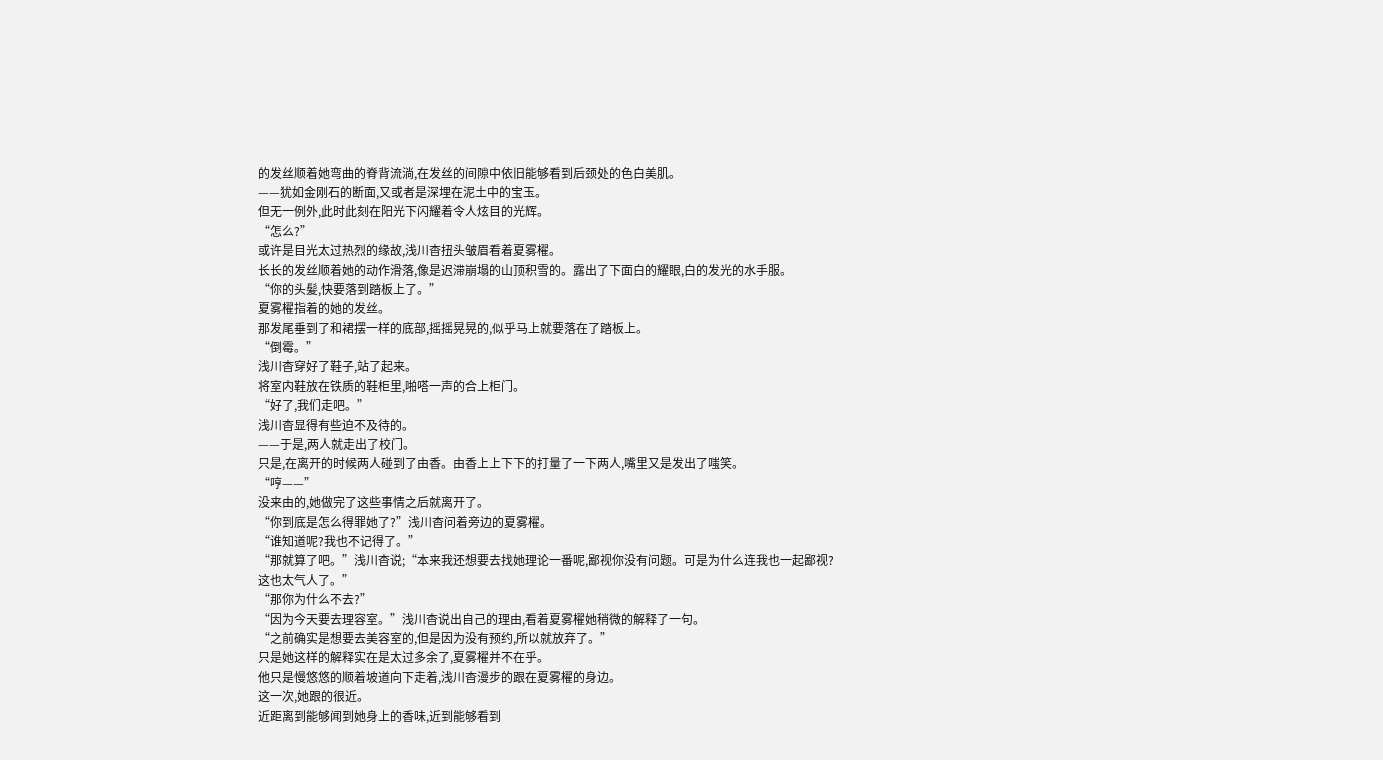的发丝顺着她弯曲的脊背流淌,在发丝的间隙中依旧能够看到后颈处的色白美肌。
——犹如金刚石的断面,又或者是深埋在泥土中的宝玉。
但无一例外,此时此刻在阳光下闪耀着令人炫目的光辉。
“怎么?”
或许是目光太过热烈的缘故,浅川杳扭头皱眉看着夏雾櫂。
长长的发丝顺着她的动作滑落,像是迟滞崩塌的山顶积雪的。露出了下面白的耀眼,白的发光的水手服。
“你的头髪,快要落到踏板上了。”
夏雾櫂指着的她的发丝。
那发尾垂到了和裙摆一样的底部,摇摇晃晃的,似乎马上就要落在了踏板上。
“倒霉。”
浅川杳穿好了鞋子,站了起来。
将室内鞋放在铁质的鞋柜里,啪嗒一声的合上柜门。
“好了,我们走吧。”
浅川杳显得有些迫不及待的。
——于是,两人就走出了校门。
只是,在离开的时候两人碰到了由香。由香上上下下的打量了一下两人,嘴里又是发出了嗤笑。
“哼——”
没来由的,她做完了这些事情之后就离开了。
“你到底是怎么得罪她了?”浅川杳问着旁边的夏雾櫂。
“谁知道呢?我也不记得了。”
“那就算了吧。”浅川杳说;“本来我还想要去找她理论一番呢,鄙视你没有问题。可是为什么连我也一起鄙视?这也太气人了。”
“那你为什么不去?”
“因为今天要去理容室。”浅川杳说出自己的理由,看着夏雾櫂她稍微的解释了一句。
“之前确实是想要去美容室的,但是因为没有预约,所以就放弃了。”
只是她这样的解释实在是太过多余了,夏雾櫂并不在乎。
他只是慢悠悠的顺着坡道向下走着,浅川杳漫步的跟在夏雾櫂的身边。
这一次,她跟的很近。
近距离到能够闻到她身上的香味,近到能够看到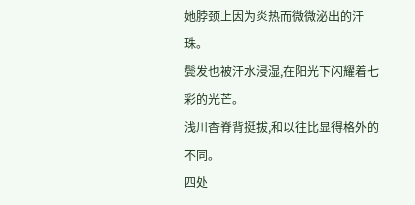她脖颈上因为炎热而微微泌出的汗珠。
鬓发也被汗水浸湿,在阳光下闪耀着七彩的光芒。
浅川杳脊背挺拔,和以往比显得格外的不同。
四处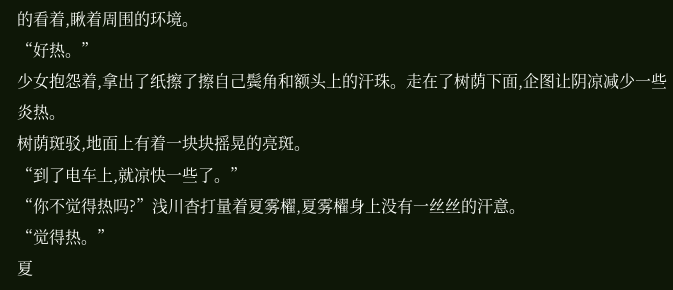的看着,瞅着周围的环境。
“好热。”
少女抱怨着,拿出了纸擦了擦自己鬓角和额头上的汗珠。走在了树荫下面,企图让阴凉减少一些炎热。
树荫斑驳,地面上有着一块块摇晃的亮斑。
“到了电车上,就凉快一些了。”
“你不觉得热吗?”浅川杳打量着夏雾櫂,夏雾櫂身上没有一丝丝的汗意。
“觉得热。”
夏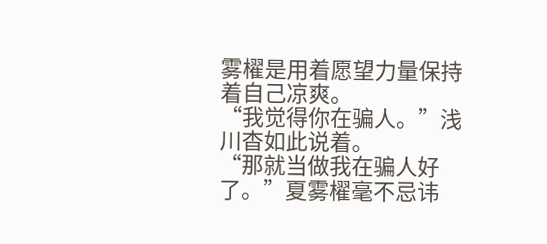雾櫂是用着愿望力量保持着自己凉爽。
“我觉得你在骗人。”浅川杳如此说着。
“那就当做我在骗人好了。”夏雾櫂毫不忌讳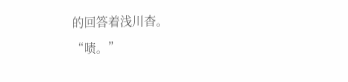的回答着浅川杳。
“啧。”